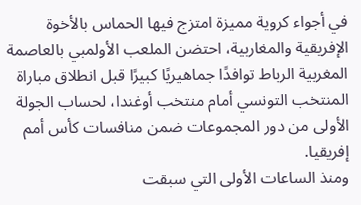في أجواء كروية مميزة امتزج فيها الحماس بالأخوة الإفريقية والمغاربية، احتضن الملعب الأولمبي بالعاصمة المغربية الرباط توافدًا جماهيريًا كبيرًا قبل انطلاق مباراة المنتخب التونسي أمام منتخب أوغندا، لحساب الجولة الأولى من دور المجموعات ضمن منافسات كأس أمم إفريقيا.
ومنذ الساعات الأولى التي سبقت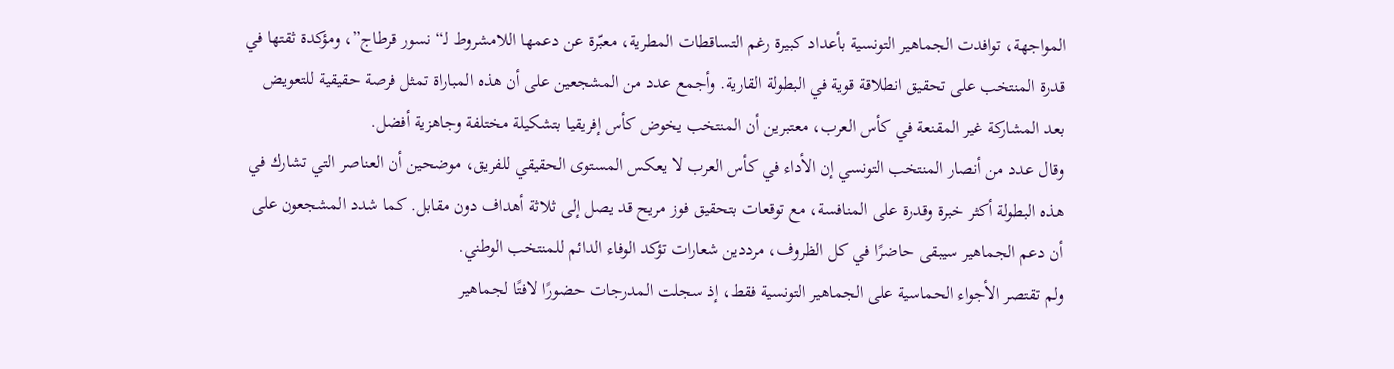المواجهة، توافدت الجماهير التونسية بأعداد كبيرة رغم التساقطات المطرية، معبّرة عن دعمها اللامشروط لـ“نسور قرطاج”، ومؤكدة ثقتها في قدرة المنتخب على تحقيق انطلاقة قوية في البطولة القارية. وأجمع عدد من المشجعين على أن هذه المباراة تمثل فرصة حقيقية للتعويض بعد المشاركة غير المقنعة في كأس العرب، معتبرين أن المنتخب يخوض كأس إفريقيا بتشكيلة مختلفة وجاهزية أفضل.
وقال عدد من أنصار المنتخب التونسي إن الأداء في كأس العرب لا يعكس المستوى الحقيقي للفريق، موضحين أن العناصر التي تشارك في هذه البطولة أكثر خبرة وقدرة على المنافسة، مع توقعات بتحقيق فوز مريح قد يصل إلى ثلاثة أهداف دون مقابل. كما شدد المشجعون على أن دعم الجماهير سيبقى حاضرًا في كل الظروف، مرددين شعارات تؤكد الوفاء الدائم للمنتخب الوطني.
ولم تقتصر الأجواء الحماسية على الجماهير التونسية فقط، إذ سجلت المدرجات حضورًا لافتًا لجماهير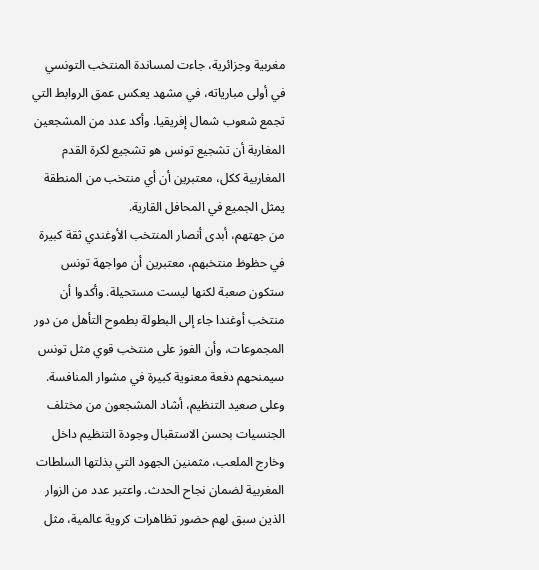مغربية وجزائرية، جاءت لمساندة المنتخب التونسي في أولى مبارياته، في مشهد يعكس عمق الروابط التي تجمع شعوب شمال إفريقيا. وأكد عدد من المشجعين المغاربة أن تشجيع تونس هو تشجيع لكرة القدم المغاربية ككل، معتبرين أن أي منتخب من المنطقة يمثل الجميع في المحافل القارية.
من جهتهم، أبدى أنصار المنتخب الأوغندي ثقة كبيرة في حظوظ منتخبهم، معتبرين أن مواجهة تونس ستكون صعبة لكنها ليست مستحيلة. وأكدوا أن منتخب أوغندا جاء إلى البطولة بطموح التأهل من دور المجموعات، وأن الفوز على منتخب قوي مثل تونس سيمنحهم دفعة معنوية كبيرة في مشوار المنافسة.
وعلى صعيد التنظيم، أشاد المشجعون من مختلف الجنسيات بحسن الاستقبال وجودة التنظيم داخل وخارج الملعب، مثمنين الجهود التي بذلتها السلطات المغربية لضمان نجاح الحدث. واعتبر عدد من الزوار الذين سبق لهم حضور تظاهرات كروية عالمية، مثل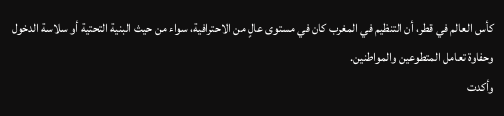كأس العالم في قطر، أن التنظيم في المغرب كان في مستوى عالٍ من الاحترافية، سواء من حيث البنية التحتية أو سلاسة الدخول وحفاوة تعامل المتطوعين والمواطنين.
وأكدت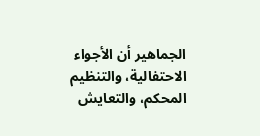الجماهير أن الأجواء الاحتفالية، والتنظيم المحكم، والتعايش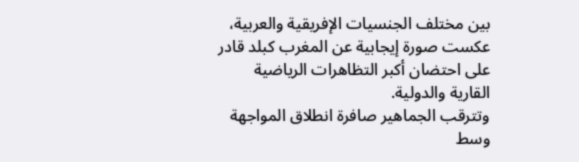بين مختلف الجنسيات الإفريقية والعربية، عكست صورة إيجابية عن المغرب كبلد قادر على احتضان أكبر التظاهرات الرياضية القارية والدولية.
وتترقب الجماهير صافرة انطلاق المواجهة وسط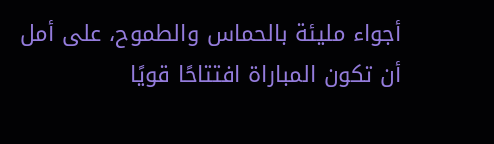أجواء مليئة بالحماس والطموح، على أمل أن تكون المباراة افتتاحًا قويًا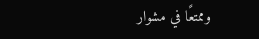وممتعًا في مشوار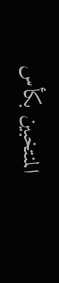المنتخبين بكأس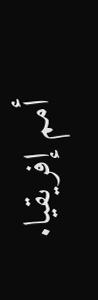أمم إفريقيا.